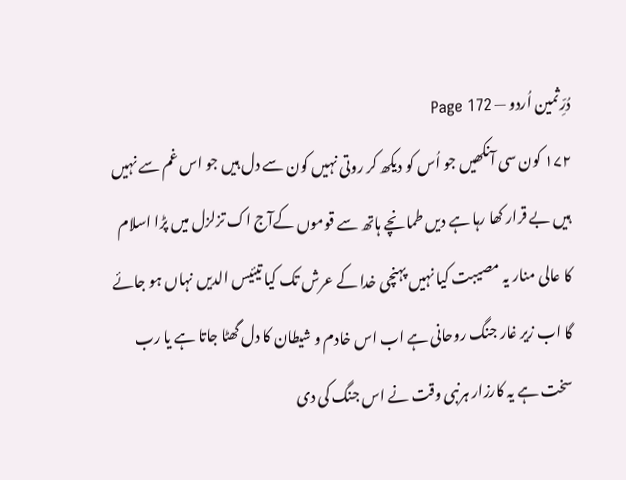دُرِّثمین اُردو — Page 172
۱۷۲ کون سی آنکھیں جو اُس کو دیکھ کر روتی نہیں کون سے دل ہیں جو اس غم سے نہیں ہیں بے قرار کھا رہا ہے دیں طمانچے ہاتھ سے قوموں کےآج اک تزلزل میں پڑا اسلام کا عالی منار یہ مصیبت کیا نہیں پہنچی خدا کے عرش تک کیا تیئیس الدیں نہاں ہو جائے گا اب زیر غار جنگ روحانی ہے اب اس خادم و شیطان کا دل گھٹا جاتا ہے یا رب سخت ہے یہ کارزار ہرنبی وقت نے اس جنگ کی دی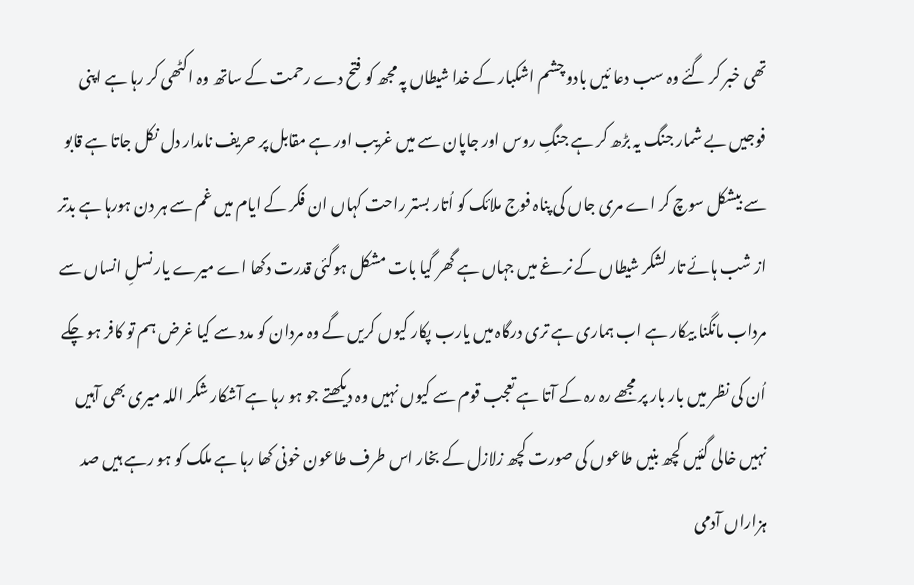تھی خبر کر گئے وہ سب دعا ئیں بادو چشم اشکبار کے خدا شیطاں پہ مجھ کو فتح دے رحمت کے ساتھ وہ اکٹھی کر رہا ہے اپنی فوجیں بے شمار جنگ یہ بڑھ کر ہے جنگِ روس اور جاپان سے میں غریب اور ہے مقابل پر حریف نامدار دل نکل جاتا ہے قابو سے بیشکل سوچ کر اے مری جاں کی پناہ فوج ملائک کو اُتار بستر راحت کہاں ان فکر کے ایام میں غم سے ہر دن ہورہا ہے بدتر از شب ہائے تار لشکر شیطاں کے نرغے میں جہاں ہے گھر گیا بات مشکل ہوگئی قدرت دکھا اے میرے یار نسلِ انساں سے مرداب مانگنا بیکار ہے اب ہماری ہے تری درگاہ میں یارب پکار کیوں کریں گے وہ مردان کو مدد سے کیا غرض ہم تو کافر ہو چکے اُن کی نظر میں بار بار پر مجھے رہ رہ کے آتا ہے تعجب قوم سے کیوں نہیں وہ دیکھتے جو ہو رہا ہے آشکار شکر اللہ میری بھی آہیں نہیں خالی گئیں کچھ بنیں طاعوں کی صورت کچھ زلازل کے بخار اس طرف طاعون خونی کھا رہا ہے ملک کو ہو رہے ہیں صد ہزاراں آدمی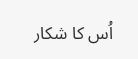اُس کا شکار